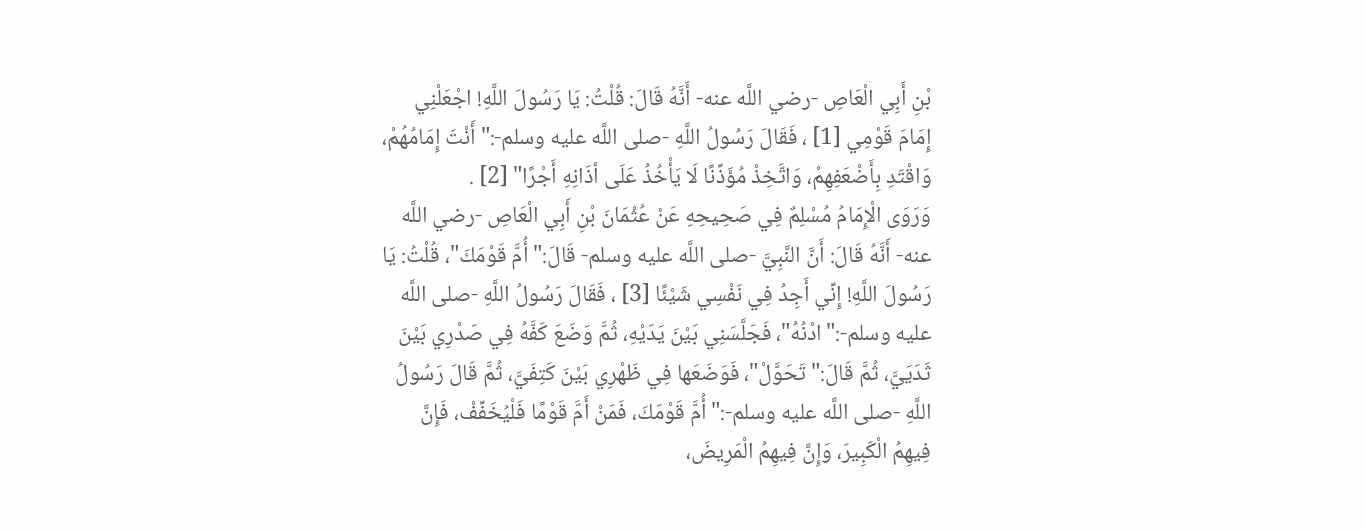بْنِ أَبِي الْعَاصِ -رضي اللَّه عنه- أَنَّهُ قَالَ: قُلْتُ: يَا رَسُولَ اللَّهِ! اجْعَلْنِي إِمَامَ قَوْمِي [1] ، فَقَالَ رَسُولُ اللَّهِ -صلى اللَّه عليه وسلم-:"أَنْتَ إِمَامُهُمْ، وَاقْتَدِ بِأَضْعَفِهِمْ، وَاتَّخِذْ مُؤَذِّنًا لَا يَأْخُذُ عَلَى أذَانِهِ أَجْرًا" [2] .
وَرَوَى الْإِمَامُ مُسْلِمٌ فِي صَحِيحِهِ عَنْ عُثْمَانَ بْنِ أَبِي الْعَاصِ -رضي اللَّه عنه- أَنَّهُ قَالَ: أَنَّ النَّبِيَّ -صلى اللَّه عليه وسلم- قَالَ:"أُمَّ قَوْمَكَ"، قُلْتُ: يَا رَسُولَ اللَّهِ! إِنِّي أَجِدُ فِي نَفْسِي شَيْئًا [3] ، فَقَالَ رَسُولُ اللَّهِ -صلى اللَّه عليه وسلم-:"ادْنُهُ"، فَجَلَّسَنِي بَيْنَ يَدَيْهِ، ثُمَّ وَضَعَ كَفَّهُ فِي صَدْرِي بَيْنَ ثَدَيَيَّ، ثُمَّ قَالَ:"تَحَوَّلْ"، فَوَضَعَها فِي ظَهْرِي بَيْنَ كَتِفَيَّ، ثُمَّ قَالَ رَسُولُ اللَّهِ -صلى اللَّه عليه وسلم-:"أُمَّ قَوْمَكَ، فَمَنْ أَمَّ قَوْمًا فَلْيُخَفِّفْ، فَإِنَّ فِيهِمُ الْكَبِيرَ، وَإِنَّ فِيهِمُ الْمَرِيضَ،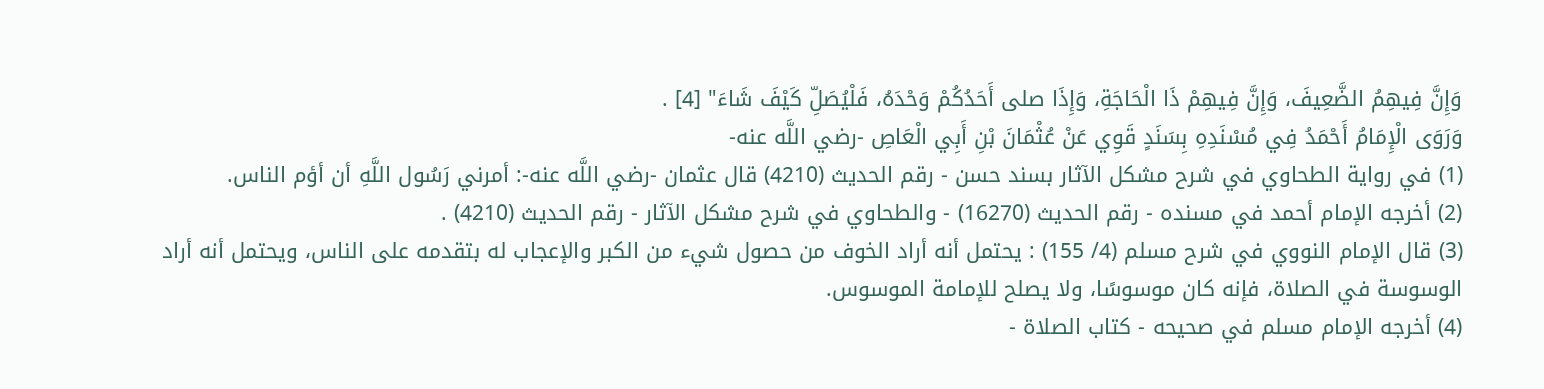وَإِنَّ فِيهِمُ الضَّعِيفَ، وَإِنَّ فِيهِمْ ذَا الْحَاجَةِ، وَإِذَا صلى أَحَدُكُمْ وَحْدَهُ، فَلْيُصَلِّ كَيْفَ شَاءَ" [4] .
وَرَوَى الْإِمَامُ أَحْمَدُ فِي مُسْنَدِهِ بِسَنَدٍ قَوِي عَنْ عُثْمَانَ بْنِ أَبِي الْعَاصِ -رضي اللَّه عنه-
(1) في رواية الطحاوي في شرح مشكل الآثار بسند حسن - رقم الحديث (4210) قال عثمان -رضي اللَّه عنه-: أمرني رَسُول اللَّهِ أن أؤم الناس.
(2) أخرجه الإمام أحمد في مسنده - رقم الحديث (16270) - والطحاوي في شرح مشكل الآثار - رقم الحديث (4210) .
(3) قال الإمام النووي في شرح مسلم (4/ 155) : يحتمل أنه أراد الخوف من حصول شيء من الكبر والإعجاب له بتقدمه على الناس، ويحتمل أنه أراد الوسوسة في الصلاة، فإنه كان موسوسًا، ولا يصلح للإمامة الموسوس.
(4) أخرجه الإمام مسلم في صحيحه - كتاب الصلاة -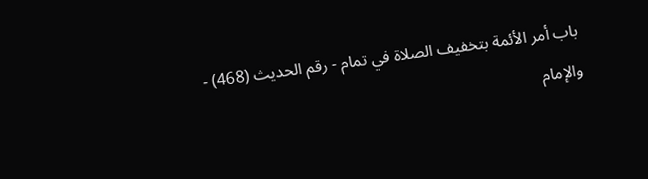باب أمر الأئمة بتخفيف الصلاة في تمام - رقم الحديث (468) - والإمام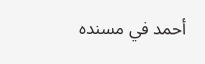أحمد في مسنده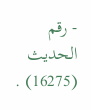- رقم الحديث (16275) .